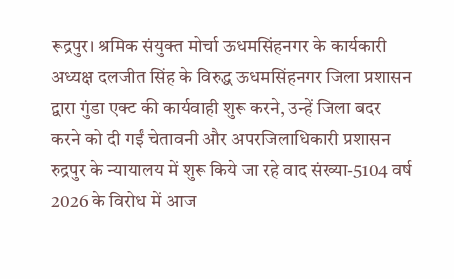रूद्रपुर। श्रमिक संयुक्त मोर्चा ऊधमसिंहनगर के कार्यकारी अध्यक्ष दलजीत सिंह के विरुद्ध ऊधमसिंहनगर जिला प्रशासन द्वारा गुंडा एक्ट की कार्यवाही शुरू करने, उन्हें जिला बदर करने को दी गईं चेतावनी और अपरजिलाधिकारी प्रशासन रुद्रपुर के न्यायालय में शुरू किये जा रहे वाद संख्या-5104 वर्ष 2026 के विरोध में आज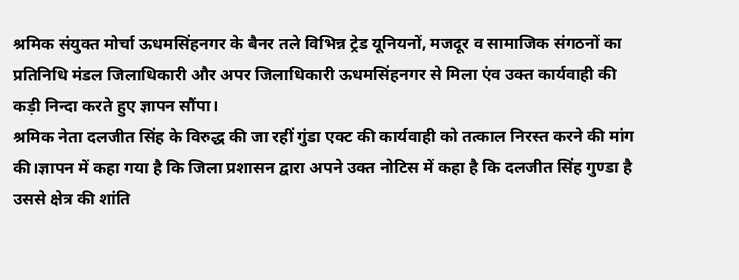श्रमिक संयुक्त मोर्चा ऊधमसिंहनगर के बैनर तले विभिन्न ट्रेड यूनियनों, मजदूर व सामाजिक संगठनों का प्रतिनिधि मंडल जिलाधिकारी और अपर जिलाधिकारी ऊधमसिंहनगर से मिला एंव उक्त कार्यवाही की कड़ी निन्दा करते हुए ज्ञापन सौंपा।
श्रमिक नेता दलजीत सिंह के विरुद्ध की जा रहीं गुंडा एक्ट की कार्यवाही को तत्काल निरस्त करने की मांग की।ज्ञापन में कहा गया है कि जिला प्रशासन द्वारा अपने उक्त नोटिस में कहा है कि दलजीत सिंह गुण्डा है उससे क्षेत्र की शांति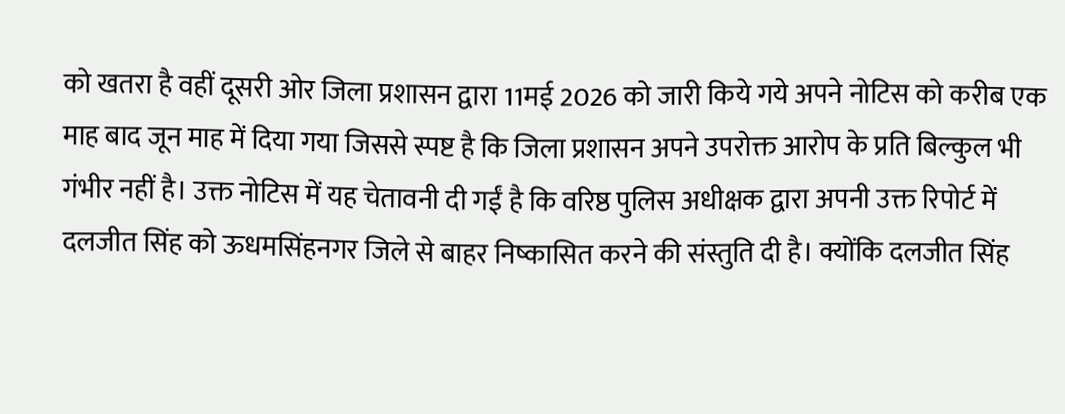को खतरा है वहीं दूसरी ओर जिला प्रशासन द्वारा 11मई 2026 को जारी किये गये अपने नोटिस को करीब एक माह बाद जून माह में दिया गया जिससे स्पष्ट है कि जिला प्रशासन अपने उपरोक्त आरोप के प्रति बिल्कुल भी गंभीर नहीं है। उक्त नोटिस में यह चेतावनी दी गईं है कि वरिष्ठ पुलिस अधीक्षक द्वारा अपनी उक्त रिपोर्ट में दलजीत सिंह को ऊधमसिंहनगर जिले से बाहर निष्कासित करने की संस्तुति दी है। क्योंकि दलजीत सिंह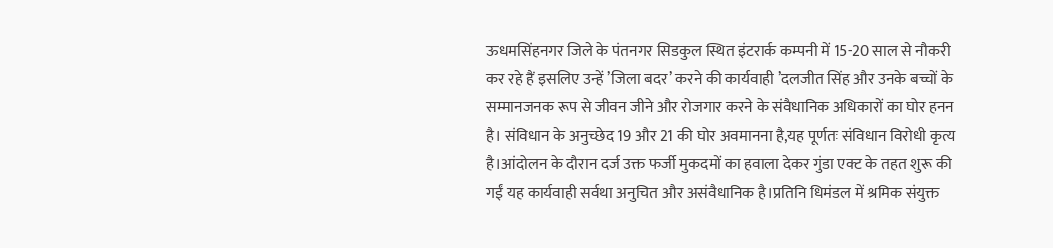ऊधमसिंहनगर जिले के पंतनगर सिडकुल स्थित इंटरार्क कम्पनी में 15-20 साल से नौकरी कर रहे हैं इसलिए उन्हें ’जिला बदर’ करने की कार्यवाही ’दलजीत सिंह और उनके बच्चों के सम्मानजनक रूप से जीवन जीने और रोजगार करने के संवैधानिक अधिकारों का घोर हनन है। संविधान के अनुच्छेद 19 और 21 की घोर अवमानना है,यह पूर्णतः संविधान विरोधी कृत्य है।आंदोलन के दौरान दर्ज उक्त फर्जी मुकदमों का हवाला देकर गुंडा एक्ट के तहत शुरू की गईं यह कार्यवाही सर्वथा अनुचित और असंवैधानिक है।प्रतिनि धिमंडल में श्रमिक संयुक्त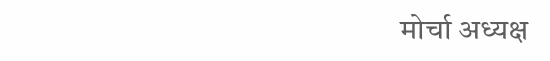मोर्चा अध्यक्ष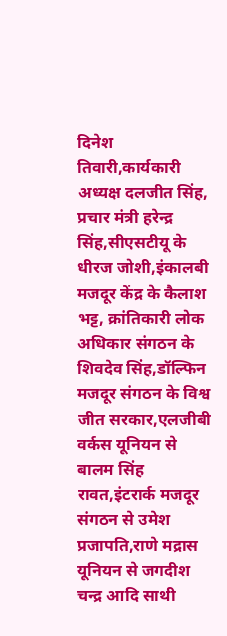दिनेश तिवारी,कार्यकारी अध्यक्ष दलजीत सिंह, प्रचार मंत्री हरेन्द्र सिंह,सीएसटीयू के धीरज जोशी,इंकालबी मजदूर केंद्र के कैलाश भट्ट, क्रांतिकारी लोक अधिकार संगठन के शिवदेव सिंह,डॉल्फिन मजदूर संगठन के विश्व जीत सरकार,एलजीबी वर्कस यूनियन से बालम सिंह रावत,इंटरार्क मजदूर संगठन से उमेश प्रजापति,राणे मद्रास यूनियन से जगदीश चन्द्र आदि साथी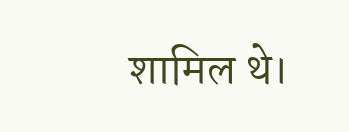शामिल थे।